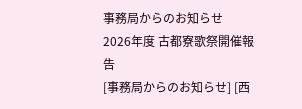事務局からのお知らせ
2026年度 古都寮歌祭開催報告
[事務局からのお知らせ] [西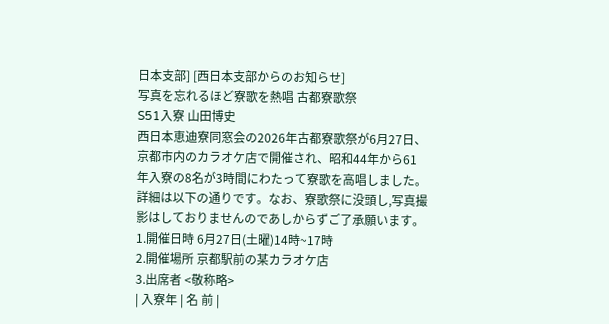日本支部] [西日本支部からのお知らせ]
写真を忘れるほど寮歌を熱唱 古都寮歌祭
S51入寮 山田博史
西日本恵迪寮同窓会の2026年古都寮歌祭が6月27日、京都市内のカラオケ店で開催され、昭和44年から61年入寮の8名が3時間にわたって寮歌を高唱しました。
詳細は以下の通りです。なお、寮歌祭に没頭し,写真撮影はしておりませんのであしからずご了承願います。
1.開催日時 6月27日(土曜)14時~17時
2.開催場所 京都駅前の某カラオケ店
3.出席者 <敬称略>
| 入寮年 | 名 前 |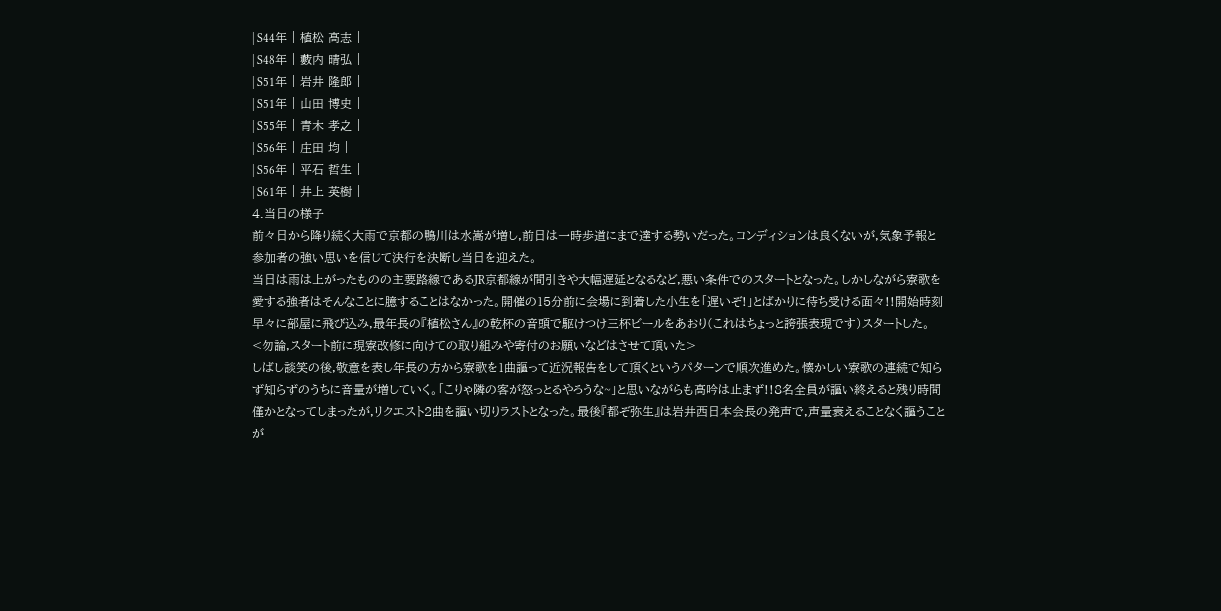| S44年 | 植松 高志 |
| S48年 | 藪内 晴弘 |
| S51年 | 岩井 隆郎 |
| S51年 | 山田 博史 |
| S55年 | 青木 孝之 |
| S56年 | 庄田 均 |
| S56年 | 平石 哲生 |
| S61年 | 井上 英樹 |
4.当日の様子
前々日から降り続く大雨で京都の鴨川は水嵩が増し,前日は一時歩道にまで達する勢いだった。コンディションは良くないが,気象予報と参加者の強い思いを信じて決行を決断し当日を迎えた。
当日は雨は上がったものの主要路線であるJR京都線が間引きや大幅遅延となるなど,悪い条件でのスタートとなった。しかしながら寮歌を愛する強者はそんなことに臆することはなかった。開催の15分前に会場に到着した小生を「遅いぞ!」とばかりに待ち受ける面々!!開始時刻早々に部屋に飛び込み,最年長の『植松さん』の乾杯の音頭で駆けつけ三杯ビールをあおり(これはちょっと誇張表現です)スタートした。
<勿論,スタート前に現寮改修に向けての取り組みや寄付のお願いなどはさせて頂いた>
しばし談笑の後,敬意を表し年長の方から寮歌を1曲謳って近況報告をして頂くというパターンで順次進めた。懐かしい寮歌の連続で知らず知らずのうちに音量が増していく。「こりゃ隣の客が怒っとるやろうな~」と思いながらも高吟は止まず!!8名全員が謳い終えると残り時間僅かとなってしまったが,リクエスト2曲を謳い切りラストとなった。最後『都ぞ弥生』は岩井西日本会長の発声で,声量衰えることなく謳うことが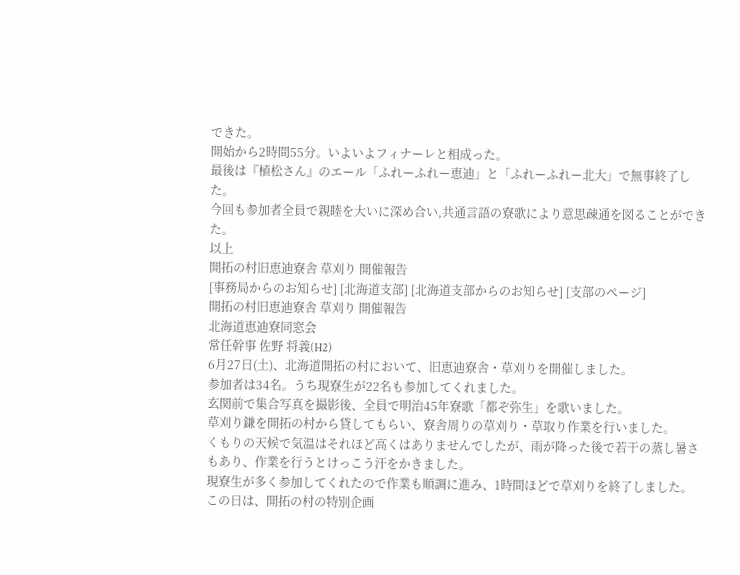できた。
開始から2時間55分。いよいよフィナーレと相成った。
最後は『植松さん』のエール「ふれーふれー恵迪」と「ふれーふれー北大」で無事終了した。
今回も参加者全員で親睦を大いに深め合い,共通言語の寮歌により意思疎通を図ることができた。
以上
開拓の村旧恵迪寮舎 草刈り 開催報告
[事務局からのお知らせ] [北海道支部] [北海道支部からのお知らせ] [支部のページ]
開拓の村旧恵迪寮舎 草刈り 開催報告
北海道恵迪寮同窓会
常任幹事 佐野 将義(H2)
6月27日(土)、北海道開拓の村において、旧恵迪寮舎・草刈りを開催しました。
参加者は34名。うち現寮生が22名も参加してくれました。
玄関前で集合写真を撮影後、全員で明治45年寮歌「都ぞ弥生」を歌いました。
草刈り鎌を開拓の村から貸してもらい、寮舎周りの草刈り・草取り作業を行いました。
くもりの天候で気温はそれほど高くはありませんでしたが、雨が降った後で若干の蒸し暑さもあり、作業を行うとけっこう汗をかきました。
現寮生が多く参加してくれたので作業も順調に進み、1時間ほどで草刈りを終了しました。
この日は、開拓の村の特別企画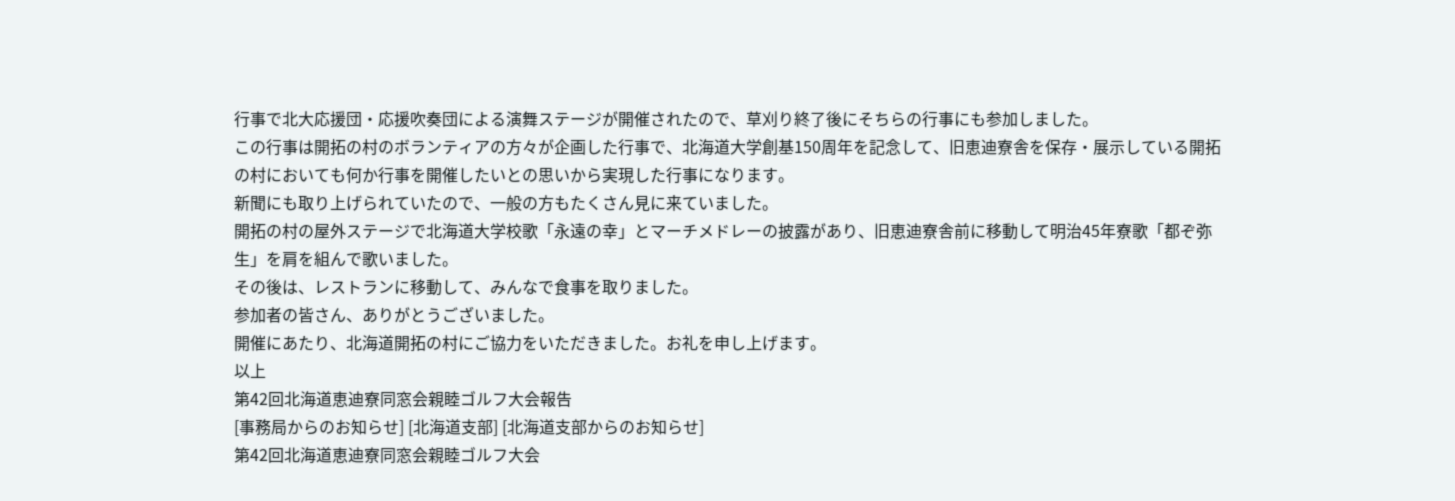行事で北大応援団・応援吹奏団による演舞ステージが開催されたので、草刈り終了後にそちらの行事にも参加しました。
この行事は開拓の村のボランティアの方々が企画した行事で、北海道大学創基150周年を記念して、旧恵迪寮舎を保存・展示している開拓の村においても何か行事を開催したいとの思いから実現した行事になります。
新聞にも取り上げられていたので、一般の方もたくさん見に来ていました。
開拓の村の屋外ステージで北海道大学校歌「永遠の幸」とマーチメドレーの披露があり、旧恵迪寮舎前に移動して明治45年寮歌「都ぞ弥生」を肩を組んで歌いました。
その後は、レストランに移動して、みんなで食事を取りました。
参加者の皆さん、ありがとうございました。
開催にあたり、北海道開拓の村にご協力をいただきました。お礼を申し上げます。
以上
第42回北海道恵迪寮同窓会親睦ゴルフ大会報告
[事務局からのお知らせ] [北海道支部] [北海道支部からのお知らせ]
第42回北海道恵迪寮同窓会親睦ゴルフ大会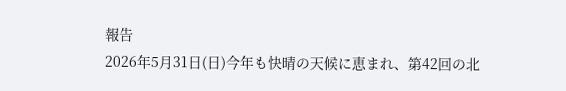報告
2026年5月31日(日)今年も快晴の天候に恵まれ、第42回の北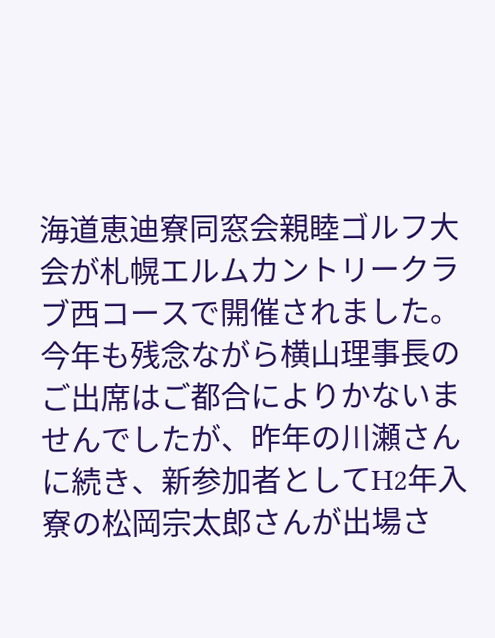海道恵迪寮同窓会親睦ゴルフ大会が札幌エルムカントリークラブ西コースで開催されました。今年も残念ながら横山理事長のご出席はご都合によりかないませんでしたが、昨年の川瀬さんに続き、新参加者としてH2年入寮の松岡宗太郎さんが出場さ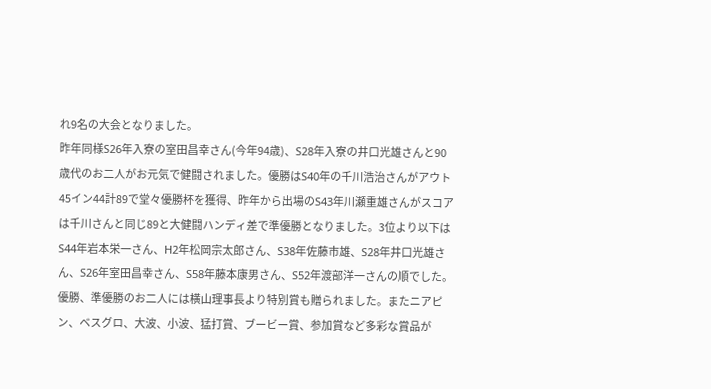れ9名の大会となりました。
昨年同様S26年入寮の室田昌幸さん(今年94歳)、S28年入寮の井口光雄さんと90歳代のお二人がお元気で健闘されました。優勝はS40年の千川浩治さんがアウト45イン44計89で堂々優勝杯を獲得、昨年から出場のS43年川瀬重雄さんがスコアは千川さんと同じ89と大健闘ハンディ差で準優勝となりました。3位より以下はS44年岩本栄一さん、H2年松岡宗太郎さん、S38年佐藤市雄、S28年井口光雄さん、S26年室田昌幸さん、S58年藤本康男さん、S52年渡部洋一さんの順でした。
優勝、準優勝のお二人には横山理事長より特別賞も贈られました。またニアピン、ベスグロ、大波、小波、猛打賞、ブービー賞、参加賞など多彩な賞品が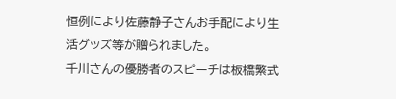恒例により佐藤静子さんお手配により生活グッズ等が贈られました。
千川さんの優勝者のスピーチは板橋繁式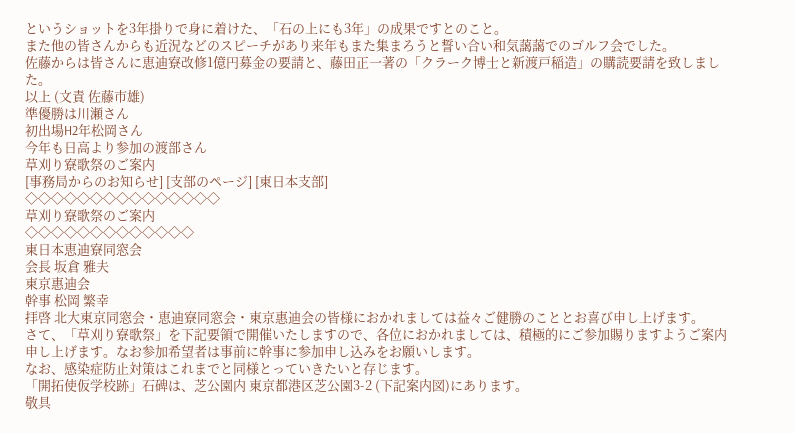というショットを3年掛りで身に着けた、「石の上にも3年」の成果ですとのこと。
また他の皆さんからも近況などのスピーチがあり来年もまた集まろうと誓い合い和気藹藹でのゴルフ会でした。
佐藤からは皆さんに恵迪寮改修1億円募金の要請と、藤田正一著の「クラーク博士と新渡戸稲造」の購読要請を致しました。
以上 (文責 佐藤市雄)
準優勝は川瀬さん
初出場H2年松岡さん
今年も日高より参加の渡部さん
草刈り寮歌祭のご案内
[事務局からのお知らせ] [支部のページ] [東日本支部]
◇◇◇◇◇◇◇◇◇◇◇◇◇◇◇
草刈り寮歌祭のご案内
◇◇◇◇◇◇◇◇◇◇◇◇◇
東日本恵迪寮同窓会
会長 坂倉 雅夫
東京惠迪会
幹事 松岡 繁幸
拝啓 北大東京同窓会・恵迪寮同窓会・東京惠迪会の皆様におかれましては益々ご健勝のこととお喜び申し上げます。
さて、「草刈り寮歌祭」を下記要領で開催いたしますので、各位におかれましては、積極的にご参加賜りますようご案内申し上げます。なお参加希望者は事前に幹事に参加申し込みをお願いします。
なお、感染症防止対策はこれまでと同様とっていきたいと存じます。
「開拓使仮学校跡」石碑は、芝公園内 東京都港区芝公園3-2 (下記案内図)にあります。
敬具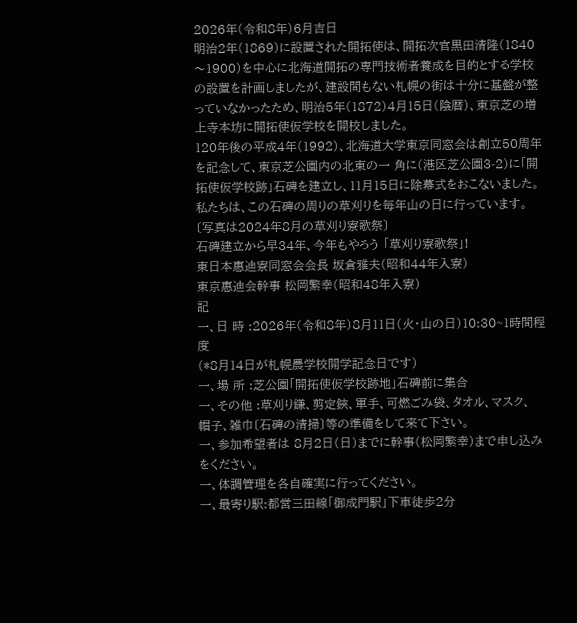2026年(令和8年)6月吉日
明治2年(1869)に設置された開拓使は、開拓次官黒田清隆(1840〜1900)を中心に北海道開拓の専門技術者養成を目的とする学校の設置を計画しましたが、建設間もない札幌の街は十分に基盤が整っていなかったため、明治5年(1872)4月15日(陰暦)、東京芝の増上寺本坊に開拓使仮学校を開校しました。
120年後の平成4年(1992)、北海道大学東京同窓会は創立50周年を記念して、東京芝公園内の北東の一 角に(港区芝公園3-2)に「開拓使仮学校跡」石碑を建立し、11月15日に除幕式をおこないました。私たちは、この石碑の周りの草刈りを毎年山の日に行っています。
〔写真は2024年8月の草刈り寮歌祭〕
石碑建立から早34年、今年もやろう 「草刈り寮歌祭」!
東日本惠迪寮同窓会会長 坂倉雅夫(昭和44年入寮)
東京惠迪会幹事 松岡繁幸(昭和48年入寮)
記
一、日 時 :2026年(令和8年)8月11日(火・山の日)10:30~1時間程度
(*8月14日が札幌農学校開学記念日です)
一、場 所 :芝公園「開拓使仮学校跡地」石碑前に集合
一、その他 :草刈り鎌、剪定鋏、軍手、可燃ごみ袋、タオル、マスク、
帽子、雑巾〔石碑の清掃〕等の準備をして来て下さい。
一、参加希望者は 8月2日(日)までに幹事(松岡繁幸)まで申し込みをください。
一、体調管理を各自確実に行ってください。
一、最寄り駅:都営三田線「御成門駅」下車徒歩2分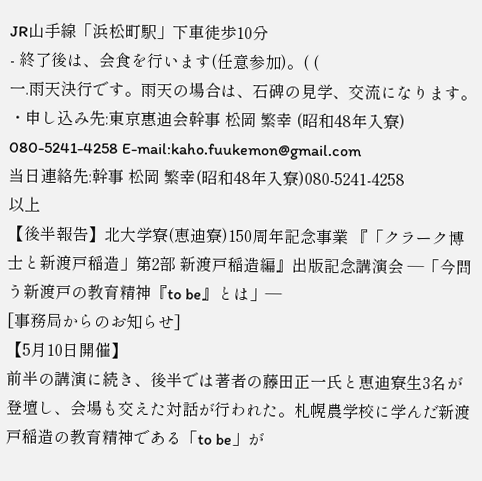JR山手線「浜松町駅」下車徒歩10分
- 終了後は、会食を行います(任意参加)。( (
一.雨天決行です。雨天の場合は、石碑の見学、交流になります。
・申し込み先:東京惠迪会幹事 松岡 繁幸 (昭和48年入寮)
080-5241-4258 E-mail:kaho.fuukemon@gmail.com
当日連絡先:幹事 松岡 繁幸(昭和48年入寮)080-5241-4258
以上
【後半報告】北大学寮(恵迪寮)150周年記念事業 『「クラーク博士と新渡戸稲造」第2部 新渡戸稲造編』出版記念講演会 ―「今問う新渡戸の教育精神『to be』とは」―
[事務局からのお知らせ]
【5月10日開催】
前半の講演に続き、後半では著者の藤田正一氏と恵迪寮生3名が登壇し、会場も交えた対話が行われた。札幌農学校に学んだ新渡戸稲造の教育精神である「to be」が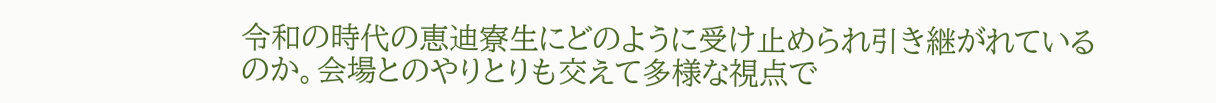令和の時代の恵迪寮生にどのように受け止められ引き継がれているのか。会場とのやりとりも交えて多様な視点で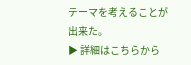テーマを考えることが出来た。
▶ 詳細はこちらから